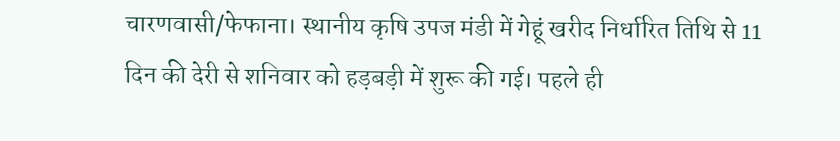चारणवासी/फेफाना। स्थानीय कृषि उपज मंडी में गेहूं खरीद निर्धारित तिथि से 11 दिन की देरी से शनिवार को हड़बड़ी में शुरू की गई। पहले ही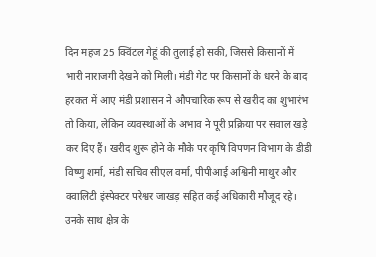दिन महज 25 क्विंटल गेहूं की तुलाई हो सकी, जिससे किसानों में भारी नाराजगी देखने को मिली। मंडी गेट पर किसानों के धरने के बाद हरकत में आए मंडी प्रशासन ने औपचारिक रूप से खरीद का शुभारंभ तो किया, लेकिन व्यवस्थाओं के अभाव ने पूरी प्रक्रिया पर सवाल खड़े कर दिए हैं। खरीद शुरू होने के मौके पर कृषि विपणन विभाग के डीडी विष्णु शर्मा, मंडी सचिव सीएल वर्मा, पीपीआई अश्विनी माथुर और क्वालिटी इंस्पेक्टर परेश्वर जाखड़ सहित कई अधिकारी मौजूद रहे। उनके साथ क्षेत्र के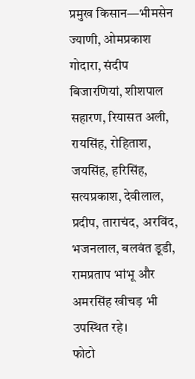प्रमुख किसान—भीमसेन ज्याणी, ओमप्रकाश गोदारा, संदीप बिजारणियां, शीशपाल सहारण, रियासत अली, रायसिंह, रोहिताश, जयसिंह, हरिसिंह, सत्यप्रकाश, देवीलाल, प्रदीप, ताराचंद, अरविंद, भजनलाल, बलवंत डूडी, रामप्रताप भांभू और अमरसिंह खीचड़ भी उपस्थित रहे।
फोटो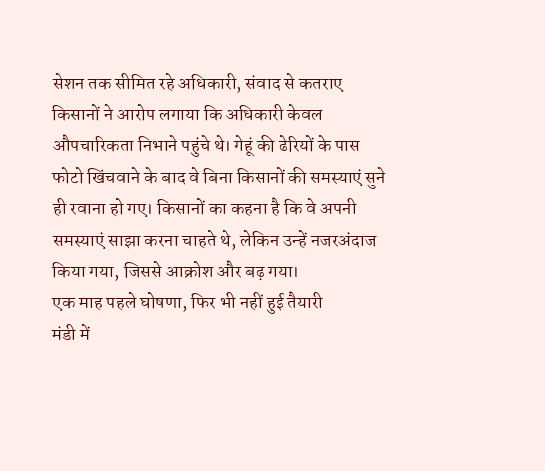सेशन तक सीमित रहे अधिकारी, संवाद से कतराए
किसानों ने आरोप लगाया कि अधिकारी केवल औपचारिकता निभाने पहुंचे थे। गेहूं की ढेरियों के पास फोटो खिंचवाने के बाद वे बिना किसानों की समस्याएं सुने ही रवाना हो गए। किसानों का कहना है कि वे अपनी समस्याएं साझा करना चाहते थे, लेकिन उन्हें नजरअंदाज किया गया, जिससे आक्रोश और बढ़ गया।
एक माह पहले घोषणा, फिर भी नहीं हुई तैयारी
मंडी में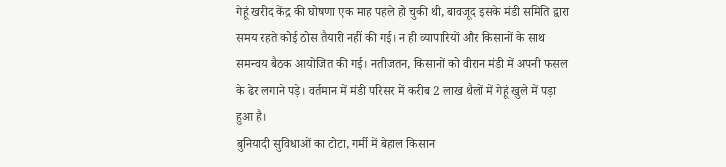गेहूं खरीद केंद्र की घोषणा एक माह पहले हो चुकी थी, बावजूद इसके मंडी समिति द्वारा समय रहते कोई ठोस तैयारी नहीं की गई। न ही व्यापारियों और किसानों के साथ समन्वय बैठक आयोजित की गई। नतीजतन, किसानों को वीरान मंडी में अपनी फसल के ढेर लगाने पड़े। वर्तमान में मंडी परिसर में करीब 2 लाख थैलों में गेहूं खुले में पड़ा हुआ है।
बुनियादी सुविधाओं का टोटा, गर्मी में बेहाल किसान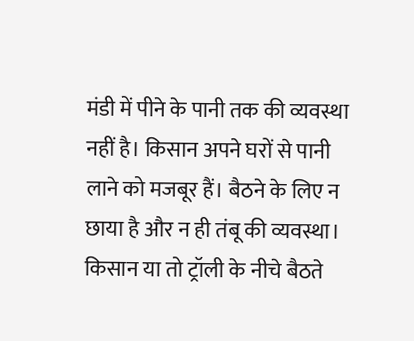मंडी में पीने के पानी तक की व्यवस्था नहीं है। किसान अपने घरों से पानी लाने को मजबूर हैं। बैठने के लिए न छाया है और न ही तंबू की व्यवस्था। किसान या तो ट्रॉली के नीचे बैठते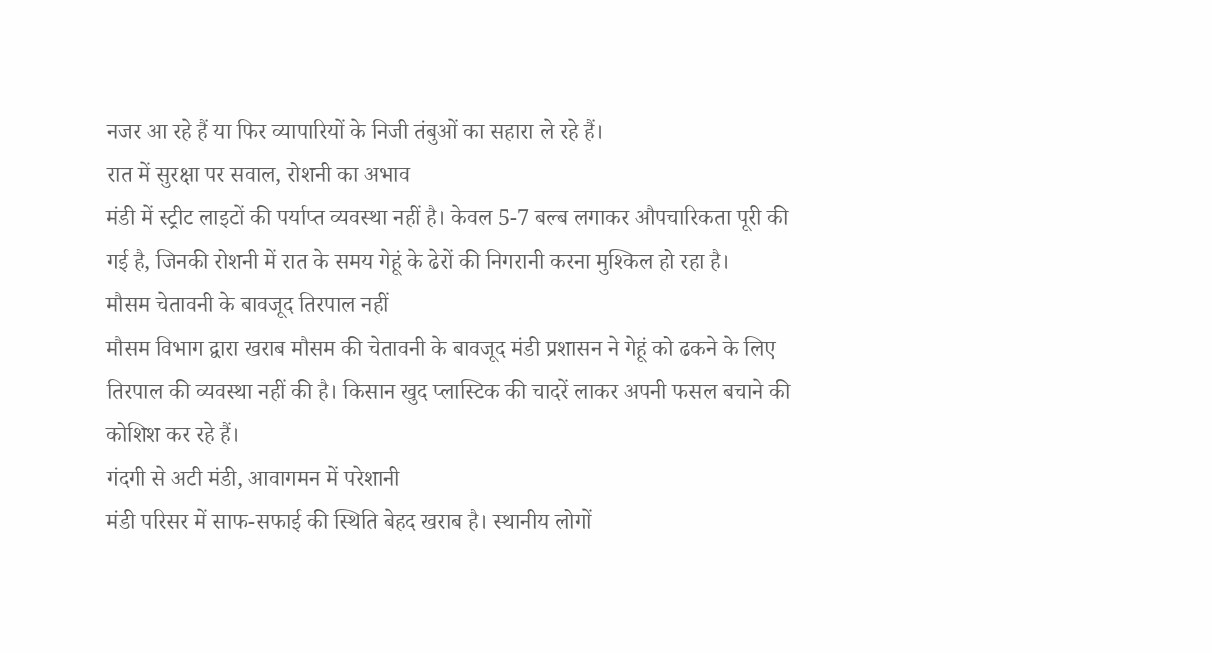नजर आ रहे हैं या फिर व्यापारियों के निजी तंबुओं का सहारा ले रहे हैं।
रात में सुरक्षा पर सवाल, रोशनी का अभाव
मंडी में स्ट्रीट लाइटों की पर्याप्त व्यवस्था नहीं है। केवल 5-7 बल्ब लगाकर औपचारिकता पूरी की गई है, जिनकी रोशनी में रात के समय गेहूं के ढेरों की निगरानी करना मुश्किल हो रहा है।
मौसम चेतावनी के बावजूद तिरपाल नहीं
मौसम विभाग द्वारा खराब मौसम की चेतावनी के बावजूद मंडी प्रशासन ने गेहूं को ढकने के लिए तिरपाल की व्यवस्था नहीं की है। किसान खुद प्लास्टिक की चादरें लाकर अपनी फसल बचाने की कोशिश कर रहे हैं।
गंदगी से अटी मंडी, आवागमन में परेशानी
मंडी परिसर में साफ-सफाई की स्थिति बेहद खराब है। स्थानीय लोगों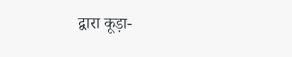द्वारा कूड़ा-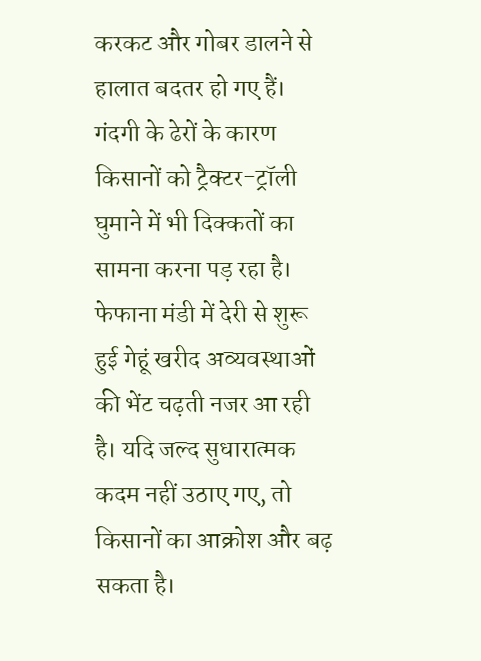करकट और गोबर डालने से हालात बदतर हो गए हैं। गंदगी के ढेरों के कारण किसानों को ट्रैक्टर-ट्रॉली घुमाने में भी दिक्कतों का सामना करना पड़ रहा है। फेफाना मंडी में देरी से शुरू हुई गेहूं खरीद अव्यवस्थाओं की भेंट चढ़ती नजर आ रही है। यदि जल्द सुधारात्मक कदम नहीं उठाए गए, तो किसानों का आक्रोश और बढ़ सकता है।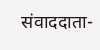संवाददाता-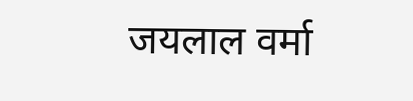जयलाल वर्मा